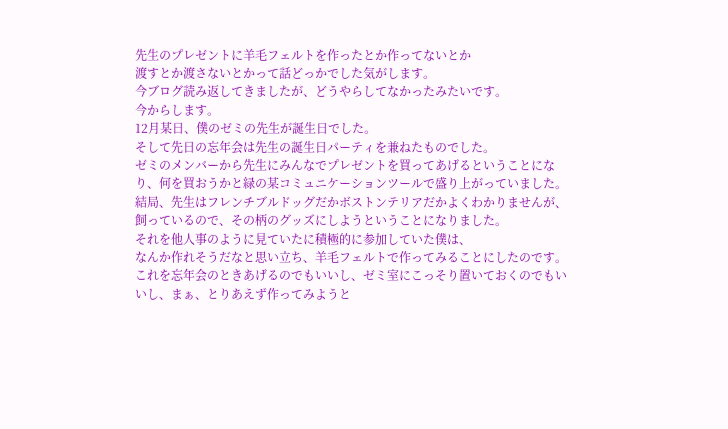先生のプレゼントに羊毛フェルトを作ったとか作ってないとか
渡すとか渡さないとかって話どっかでした気がします。
今ブログ読み返してきましたが、どうやらしてなかったみたいです。
今からします。
12月某日、僕のゼミの先生が誕生日でした。
そして先日の忘年会は先生の誕生日パーティを兼ねたものでした。
ゼミのメンバーから先生にみんなでプレゼントを買ってあげるということになり、何を買おうかと緑の某コミュニケーションツールで盛り上がっていました。
結局、先生はフレンチブルドッグだかボストンテリアだかよくわかりませんが、飼っているので、その柄のグッズにしようということになりました。
それを他人事のように見ていたに積極的に参加していた僕は、
なんか作れそうだなと思い立ち、羊毛フェルトで作ってみることにしたのです。
これを忘年会のときあげるのでもいいし、ゼミ室にこっそり置いておくのでもいいし、まぁ、とりあえず作ってみようと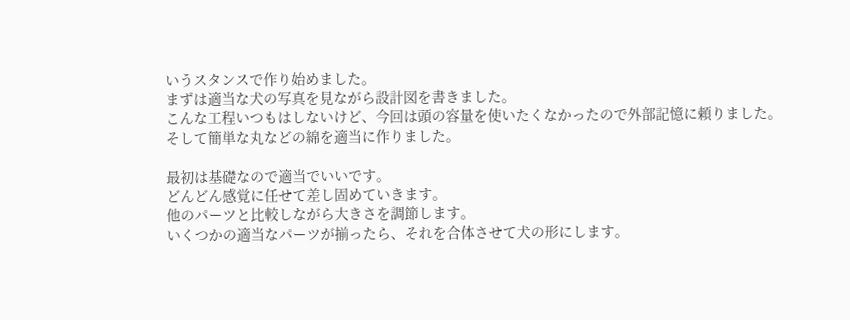いうスタンスで作り始めました。
まずは適当な犬の写真を見ながら設計図を書きました。
こんな工程いつもはしないけど、今回は頭の容量を使いたくなかったので外部記憶に頼りました。
そして簡単な丸などの綿を適当に作りました。

最初は基礎なので適当でいいです。
どんどん感覚に任せて差し固めていきます。
他のパーツと比較しながら大きさを調節します。
いくつかの適当なパーツが揃ったら、それを合体させて犬の形にします。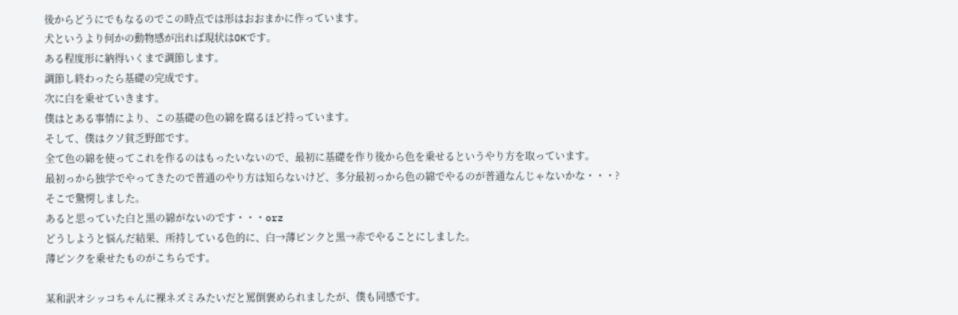後からどうにでもなるのでこの時点では形はおおまかに作っています。
犬というより何かの動物感が出れば現状はOKです。
ある程度形に納得いくまで調節します。
調節し終わったら基礎の完成です。
次に白を乗せていきます。
僕はとある事情により、この基礎の色の綿を腐るほど持っています。
そして、僕はクソ貧乏野郎です。
全て色の綿を使ってこれを作るのはもったいないので、最初に基礎を作り後から色を乗せるというやり方を取っています。
最初っから独学でやってきたので普通のやり方は知らないけど、多分最初っから色の綿でやるのが普通なんじゃないかな・・・?
そこで驚愕しました。
あると思っていた白と黒の綿がないのです・・・orz
どうしようと悩んだ結果、所持している色的に、白→薄ピンクと黒→赤でやることにしました。
薄ピンクを乗せたものがこちらです。

某和訳オシッコちゃんに裸ネズミみたいだと罵倒褒められましたが、僕も同感です。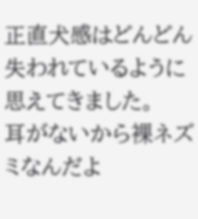正直犬感はどんどん失われているように思えてきました。
耳がないから裸ネズミなんだよ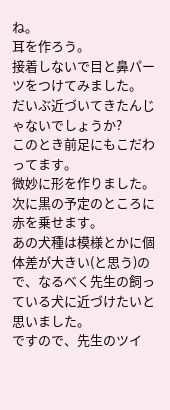ね。
耳を作ろう。
接着しないで目と鼻パーツをつけてみました。
だいぶ近づいてきたんじゃないでしょうか?
このとき前足にもこだわってます。
微妙に形を作りました。
次に黒の予定のところに赤を乗せます。
あの犬種は模様とかに個体差が大きい(と思う)ので、なるべく先生の飼っている犬に近づけたいと思いました。
ですので、先生のツイ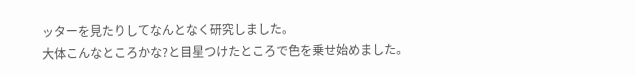ッターを見たりしてなんとなく研究しました。
大体こんなところかな?と目星つけたところで色を乗せ始めました。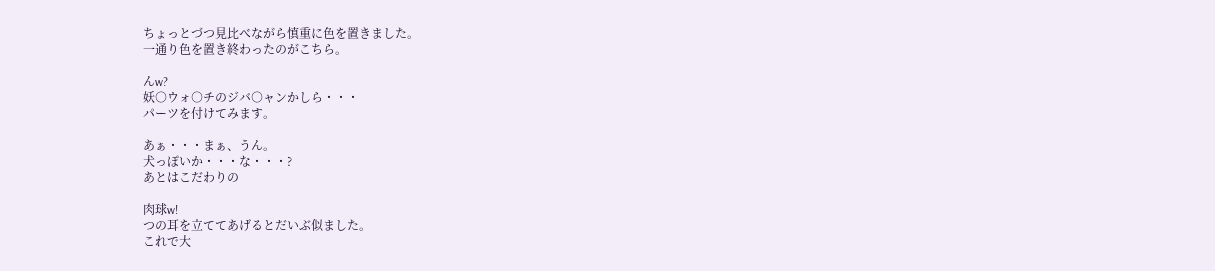ちょっとづつ見比べながら慎重に色を置きました。
一通り色を置き終わったのがこちら。

んw?
妖○ウォ○チのジバ○ャンかしら・・・
パーツを付けてみます。

あぁ・・・まぁ、うん。
犬っぽいか・・・な・・・?
あとはこだわりの

肉球w!
つの耳を立ててあげるとだいぶ似ました。
これで大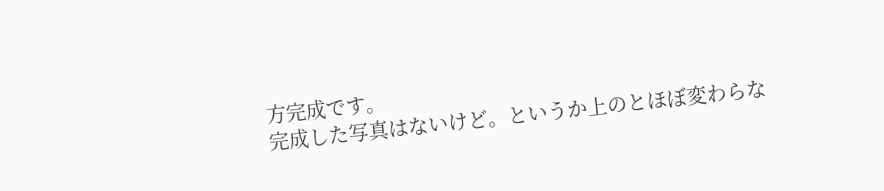方完成です。
完成した写真はないけど。というか上のとほぼ変わらな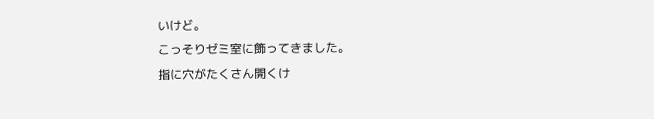いけど。
こっそりゼミ室に飾ってきました。
指に穴がたくさん開くけ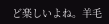ど楽しいよね。羊毛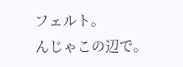フェルト。
んじゃこの辺で。